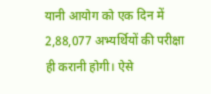यानी आयोग को एक दिन में 2,88,077 अभ्यर्थियों की परीक्षा ही करानी होगी। ऐसे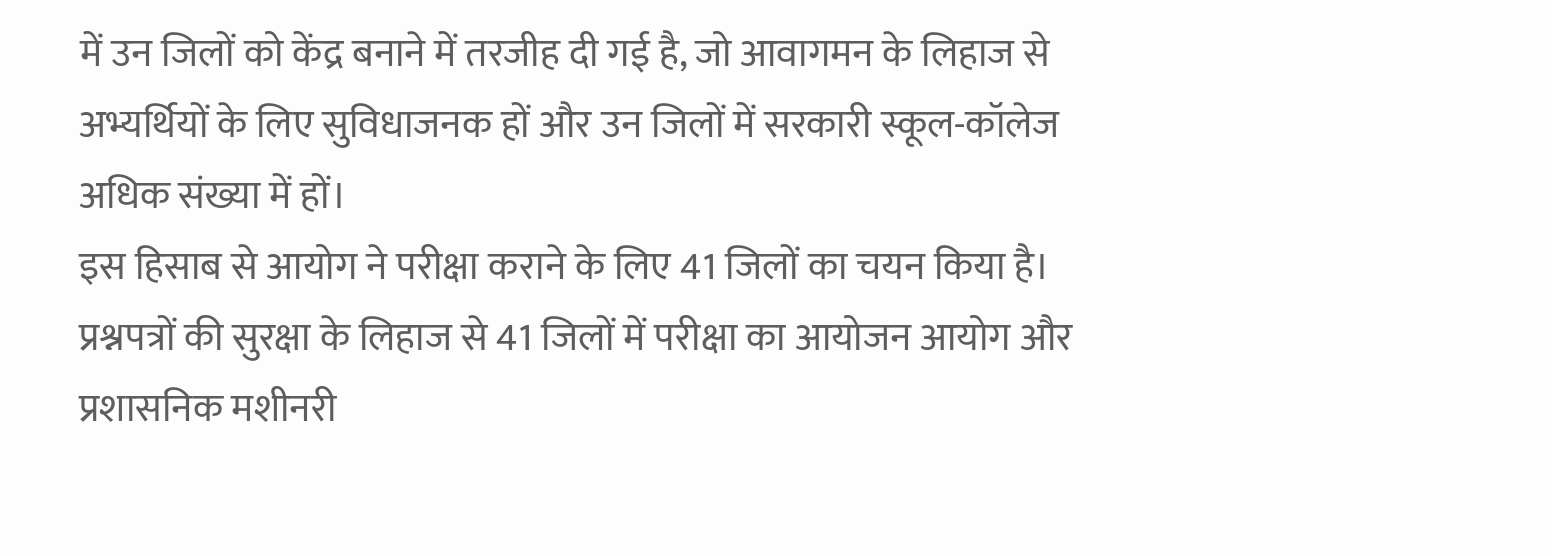में उन जिलों को केंद्र बनाने में तरजीह दी गई है, जो आवागमन के लिहाज से अभ्यर्थियों के लिए सुविधाजनक हों और उन जिलों में सरकारी स्कूल-कॉलेज अधिक संख्या में हों।
इस हिसाब से आयोग ने परीक्षा कराने के लिए 41 जिलों का चयन किया है। प्रश्नपत्रों की सुरक्षा के लिहाज से 41 जिलों में परीक्षा का आयोजन आयोग और प्रशासनिक मशीनरी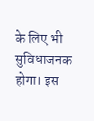के लिए भी सुविधाजनक होगा। इस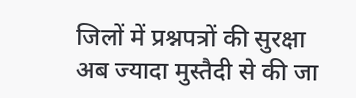जिलों में प्रश्नपत्रों की सुरक्षा अब ज्यादा मुस्तैदी से की जा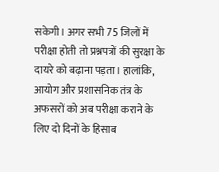सकेगी। अगर सभी 75 जिलों में परीक्षा होती तो प्रश्नपत्रों की सुरक्षा के दायरे को बढ़ाना पड़ता। हालांकि, आयोग और प्रशासनिक तंत्र के अफसरों को अब परीक्षा कराने के लिए दो दिनों के हिसाब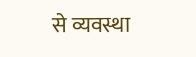से व्यवस्था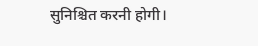सुनिश्चित करनी होगी।